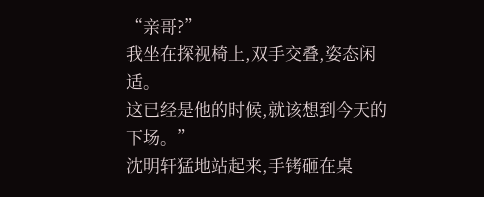“亲哥?”
我坐在探视椅上,双手交叠,姿态闲适。
这已经是他的时候,就该想到今天的下场。”
沈明轩猛地站起来,手铐砸在桌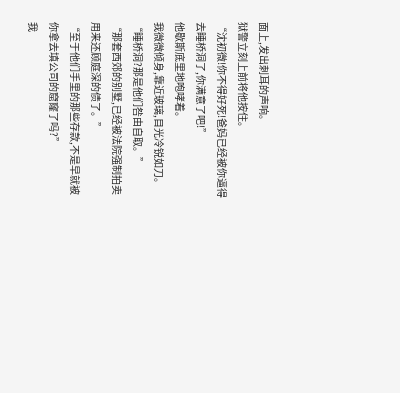面上,发出刺耳的声响。
狱警立刻上前将他按住。
“沈初微!你不得好死!爸妈已经被你逼得去睡桥洞了,你满意了吧!”
他歇斯底里地咆哮着。
我微微倾身,靠近玻璃,目光冷锐如刀。
“睡桥洞?那是他们咎由自取。”
“那套西郊的别墅,已经被法院强制拍卖用来还顾庭深的债了。”
“至于他们手里的那些存款,不是早就被你拿去填公司的窟窿了吗?”
我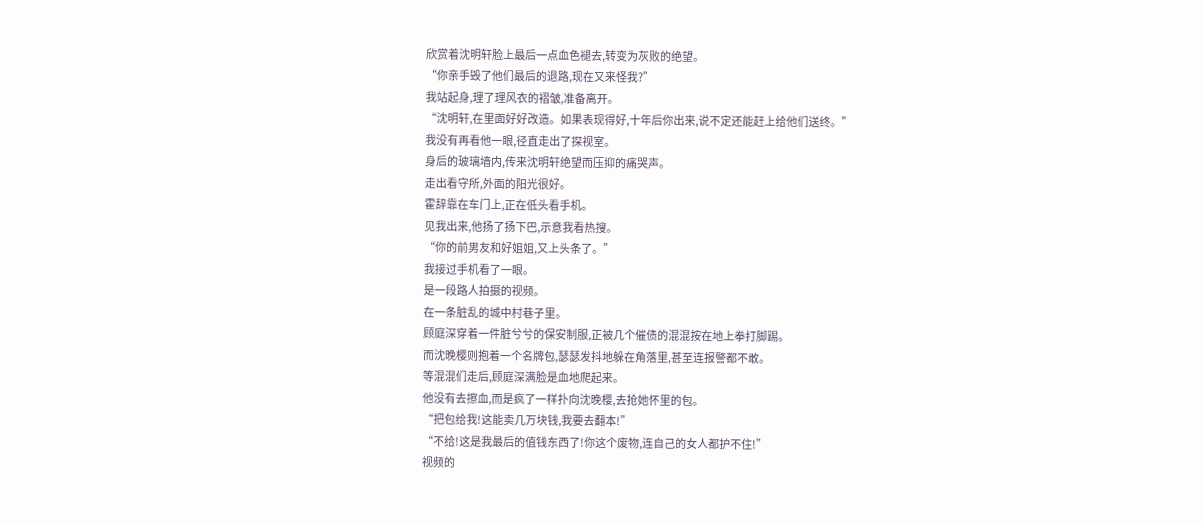欣赏着沈明轩脸上最后一点血色褪去,转变为灰败的绝望。
“你亲手毁了他们最后的退路,现在又来怪我?”
我站起身,理了理风衣的褶皱,准备离开。
“沈明轩,在里面好好改造。如果表现得好,十年后你出来,说不定还能赶上给他们送终。”
我没有再看他一眼,径直走出了探视室。
身后的玻璃墙内,传来沈明轩绝望而压抑的痛哭声。
走出看守所,外面的阳光很好。
霍辞靠在车门上,正在低头看手机。
见我出来,他扬了扬下巴,示意我看热搜。
“你的前男友和好姐姐,又上头条了。”
我接过手机看了一眼。
是一段路人拍摄的视频。
在一条脏乱的城中村巷子里。
顾庭深穿着一件脏兮兮的保安制服,正被几个催债的混混按在地上拳打脚踢。
而沈晚樱则抱着一个名牌包,瑟瑟发抖地躲在角落里,甚至连报警都不敢。
等混混们走后,顾庭深满脸是血地爬起来。
他没有去擦血,而是疯了一样扑向沈晚樱,去抢她怀里的包。
“把包给我!这能卖几万块钱,我要去翻本!”
“不给!这是我最后的值钱东西了!你这个废物,连自己的女人都护不住!”
视频的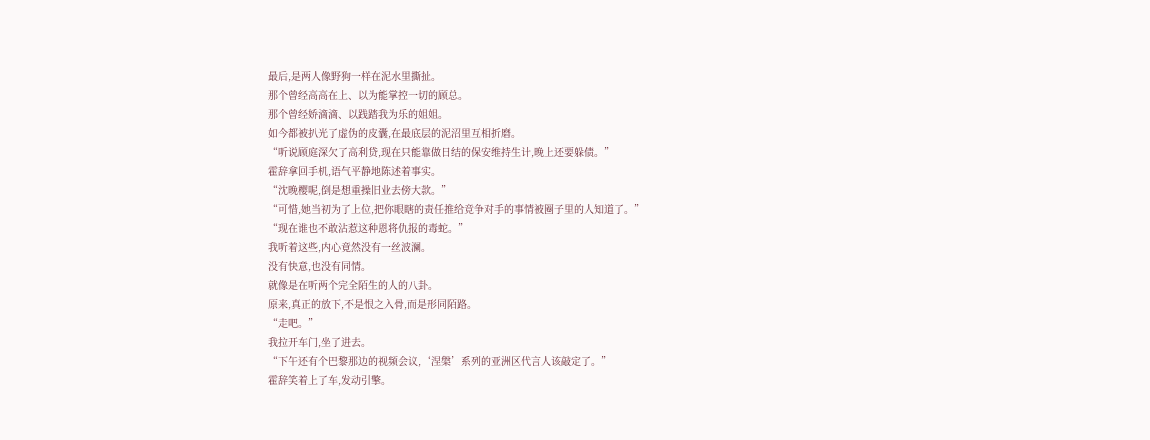最后,是两人像野狗一样在泥水里撕扯。
那个曾经高高在上、以为能掌控一切的顾总。
那个曾经娇滴滴、以践踏我为乐的姐姐。
如今都被扒光了虚伪的皮囊,在最底层的泥沼里互相折磨。
“听说顾庭深欠了高利贷,现在只能靠做日结的保安维持生计,晚上还要躲债。”
霍辞拿回手机,语气平静地陈述着事实。
“沈晚樱呢,倒是想重操旧业去傍大款。”
“可惜,她当初为了上位,把你眼瞎的责任推给竞争对手的事情被圈子里的人知道了。”
“现在谁也不敢沾惹这种恩将仇报的毒蛇。”
我听着这些,内心竟然没有一丝波澜。
没有快意,也没有同情。
就像是在听两个完全陌生的人的八卦。
原来,真正的放下,不是恨之入骨,而是形同陌路。
“走吧。”
我拉开车门,坐了进去。
“下午还有个巴黎那边的视频会议,‘涅槃’系列的亚洲区代言人该敲定了。”
霍辞笑着上了车,发动引擎。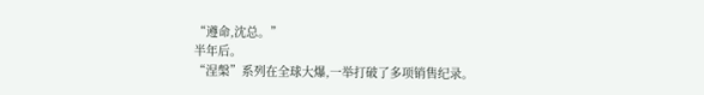“遵命,沈总。”
半年后。
“涅槃”系列在全球大爆,一举打破了多项销售纪录。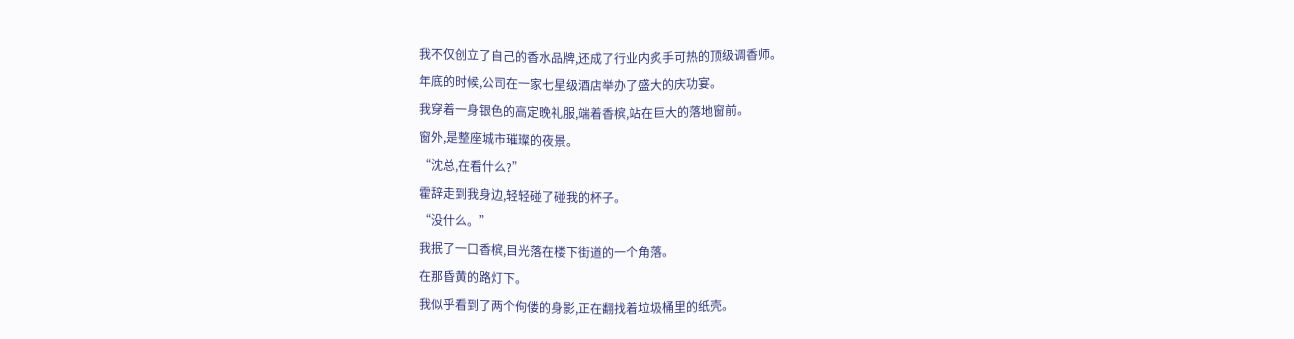我不仅创立了自己的香水品牌,还成了行业内炙手可热的顶级调香师。
年底的时候,公司在一家七星级酒店举办了盛大的庆功宴。
我穿着一身银色的高定晚礼服,端着香槟,站在巨大的落地窗前。
窗外,是整座城市璀璨的夜景。
“沈总,在看什么?”
霍辞走到我身边,轻轻碰了碰我的杯子。
“没什么。”
我抿了一口香槟,目光落在楼下街道的一个角落。
在那昏黄的路灯下。
我似乎看到了两个佝偻的身影,正在翻找着垃圾桶里的纸壳。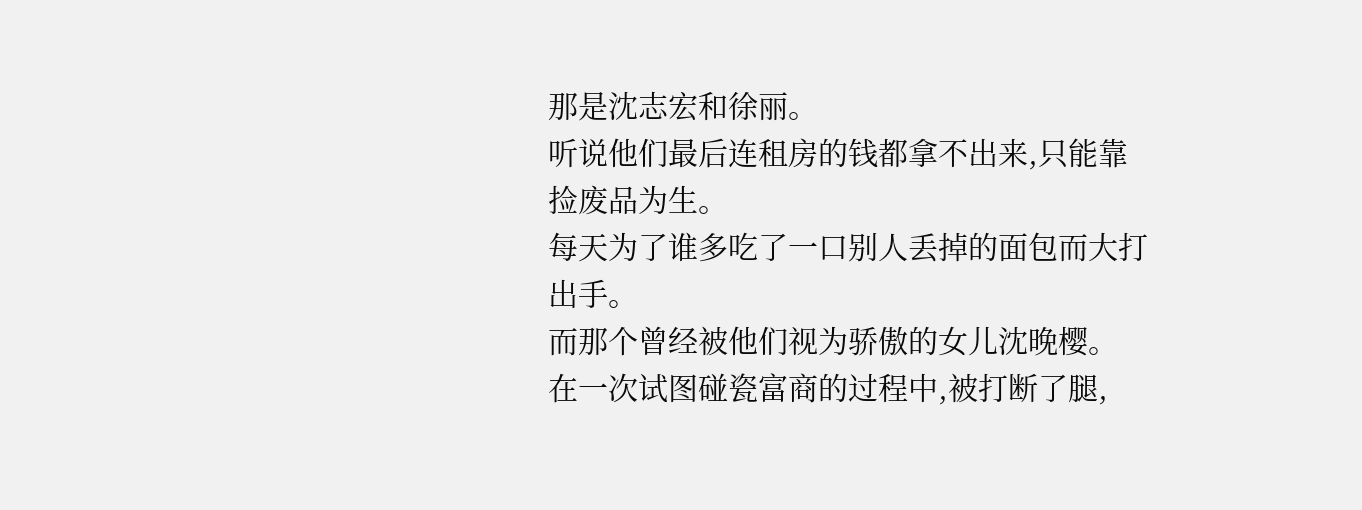那是沈志宏和徐丽。
听说他们最后连租房的钱都拿不出来,只能靠捡废品为生。
每天为了谁多吃了一口别人丢掉的面包而大打出手。
而那个曾经被他们视为骄傲的女儿沈晚樱。
在一次试图碰瓷富商的过程中,被打断了腿,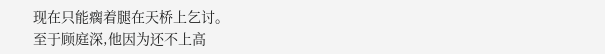现在只能瘸着腿在天桥上乞讨。
至于顾庭深,他因为还不上高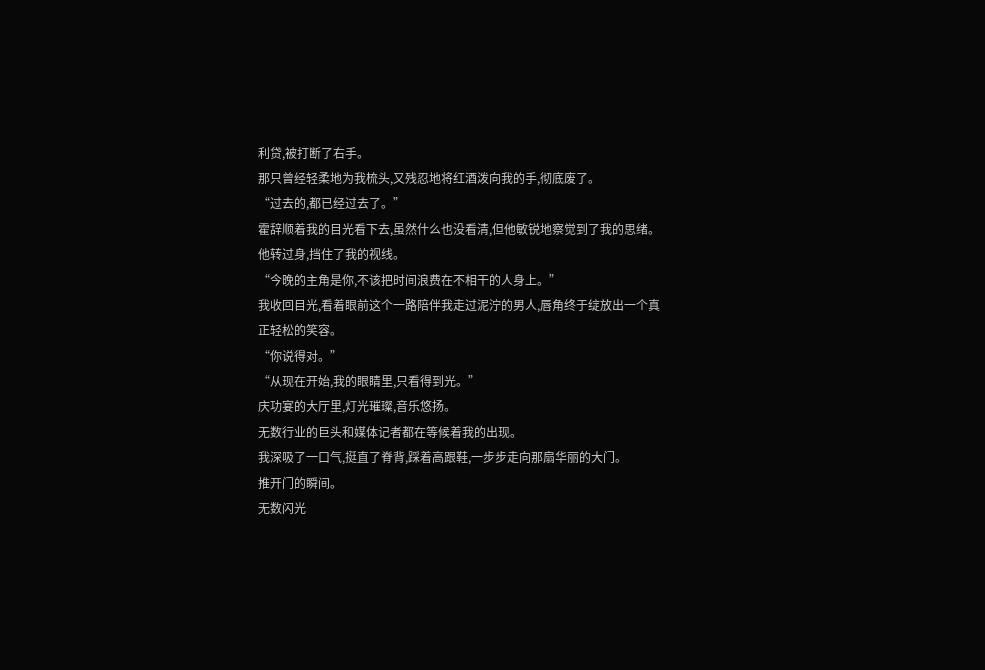利贷,被打断了右手。
那只曾经轻柔地为我梳头,又残忍地将红酒泼向我的手,彻底废了。
“过去的,都已经过去了。”
霍辞顺着我的目光看下去,虽然什么也没看清,但他敏锐地察觉到了我的思绪。
他转过身,挡住了我的视线。
“今晚的主角是你,不该把时间浪费在不相干的人身上。”
我收回目光,看着眼前这个一路陪伴我走过泥泞的男人,唇角终于绽放出一个真正轻松的笑容。
“你说得对。”
“从现在开始,我的眼睛里,只看得到光。”
庆功宴的大厅里,灯光璀璨,音乐悠扬。
无数行业的巨头和媒体记者都在等候着我的出现。
我深吸了一口气,挺直了脊背,踩着高跟鞋,一步步走向那扇华丽的大门。
推开门的瞬间。
无数闪光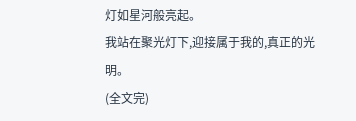灯如星河般亮起。
我站在聚光灯下,迎接属于我的,真正的光明。
(全文完)